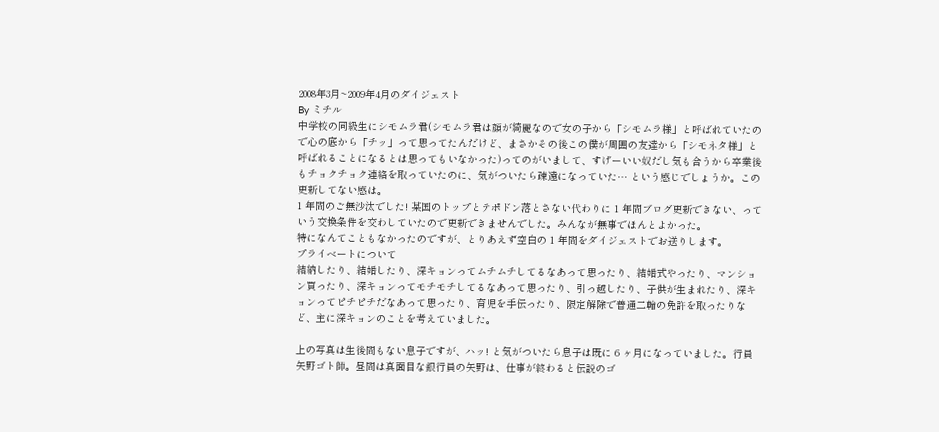2008年3月~2009年4月のダイジェスト
By ミチル
中学校の同級生にシモムラ君(シモムラ君は顔が綺麗なので女の子から「シモムラ様」と呼ばれていたので心の底から「チッ」って思ってたんだけど、まさかその後この僕が周囲の友達から「シモネタ様」と呼ばれることになるとは思ってもいなかった)ってのがいまして、すげーいい奴だし気も合うから卒業後もチョクチョク連絡を取っていたのに、気がついたら疎遠になっていた… という感じでしょうか。この更新してない感は。
1 年間のご無沙汰でした! 某国のトップとテポドン落とさない代わりに 1 年間ブログ更新できない、っていう交換条件を交わしていたので更新できませんでした。みんなが無事でほんとよかった。
特になんてこともなかったのですが、とりあえず空白の 1 年間をダイジェストでお送りします。
プライベートについて
結納したり、結婚したり、深キョンってムチムチしてるなあって思ったり、結婚式やったり、マンション買ったり、深キョンってモチモチしてるなあって思ったり、引っ越したり、子供が生まれたり、深キョンってピチピチだなあって思ったり、育児を手伝ったり、限定解除で普通二輪の免許を取ったりなど、主に深キョンのことを考えていました。

上の写真は生後間もない息子ですが、ハッ! と気がついたら息子は既に 6 ヶ月になっていました。行員矢野ゴト師。昼間は真面目な銀行員の矢野は、仕事が終わると伝説のゴ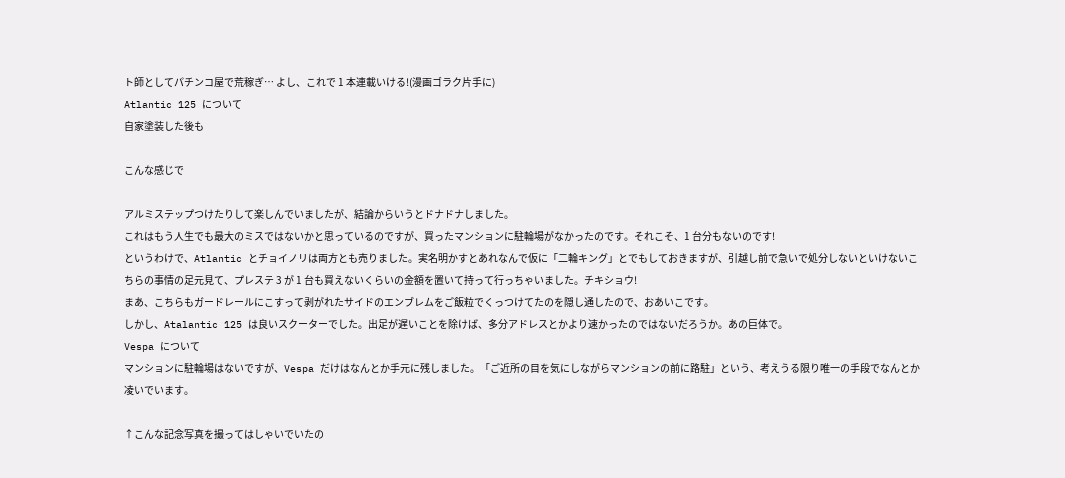ト師としてパチンコ屋で荒稼ぎ… よし、これで 1 本連載いける!(漫画ゴラク片手に)
Atlantic 125 について
自家塗装した後も

こんな感じで

アルミステップつけたりして楽しんでいましたが、結論からいうとドナドナしました。
これはもう人生でも最大のミスではないかと思っているのですが、買ったマンションに駐輪場がなかったのです。それこそ、1 台分もないのです!
というわけで、Atlantic とチョイノリは両方とも売りました。実名明かすとあれなんで仮に「二輪キング」とでもしておきますが、引越し前で急いで処分しないといけないこちらの事情の足元見て、プレステ 3 が 1 台も買えないくらいの金額を置いて持って行っちゃいました。チキショウ!
まあ、こちらもガードレールにこすって剥がれたサイドのエンブレムをご飯粒でくっつけてたのを隠し通したので、おあいこです。
しかし、Atalantic 125 は良いスクーターでした。出足が遅いことを除けば、多分アドレスとかより速かったのではないだろうか。あの巨体で。
Vespa について
マンションに駐輪場はないですが、Vespa だけはなんとか手元に残しました。「ご近所の目を気にしながらマンションの前に路駐」という、考えうる限り唯一の手段でなんとか凌いでいます。

↑こんな記念写真を撮ってはしゃいでいたの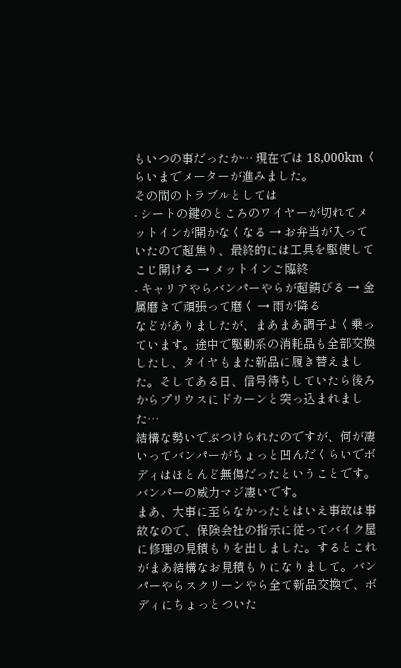もいつの事だったか… 現在では 18,000km くらいまでメーターが進みました。
その間のトラブルとしては
- シートの鍵のところのワイヤーが切れてメットインが開かなくなる → お弁当が入っていたので超焦り、最終的には工具を駆使してこじ開ける → メットインご臨終
- キャリアやらバンパーやらが超錆びる → 金属磨きで頑張って磨く → 雨が降る
などがありましたが、まあまあ調子よく乗っています。途中で駆動系の消耗品も全部交換したし、タイヤもまた新品に履き替えました。そしてある日、信号待ちしていたら後ろからプリウスにドカーンと突っ込まれました…
結構な勢いでぶつけられたのですが、何が凄いってバンパーがちょっと凹んだくらいでボディはほとんど無傷だったということです。バンパーの威力マジ凄いです。
まあ、大事に至らなかったとはいえ事故は事故なので、保険会社の指示に従ってバイク屋に修理の見積もりを出しました。するとこれがまあ結構なお見積もりになりまして。バンパーやらスクリーンやら全て新品交換で、ボディにちょっとついた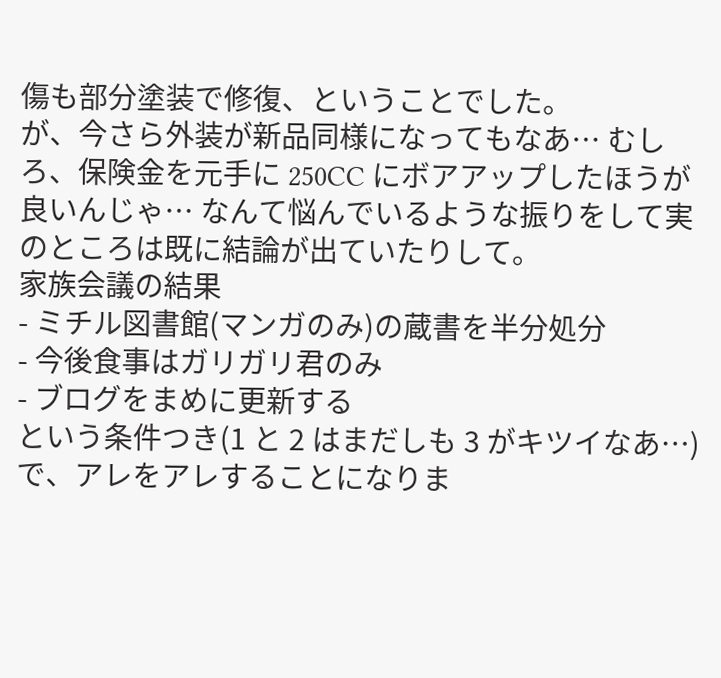傷も部分塗装で修復、ということでした。
が、今さら外装が新品同様になってもなあ… むしろ、保険金を元手に 250CC にボアアップしたほうが良いんじゃ… なんて悩んでいるような振りをして実のところは既に結論が出ていたりして。
家族会議の結果
- ミチル図書館(マンガのみ)の蔵書を半分処分
- 今後食事はガリガリ君のみ
- ブログをまめに更新する
という条件つき(1 と 2 はまだしも 3 がキツイなあ…)で、アレをアレすることになりま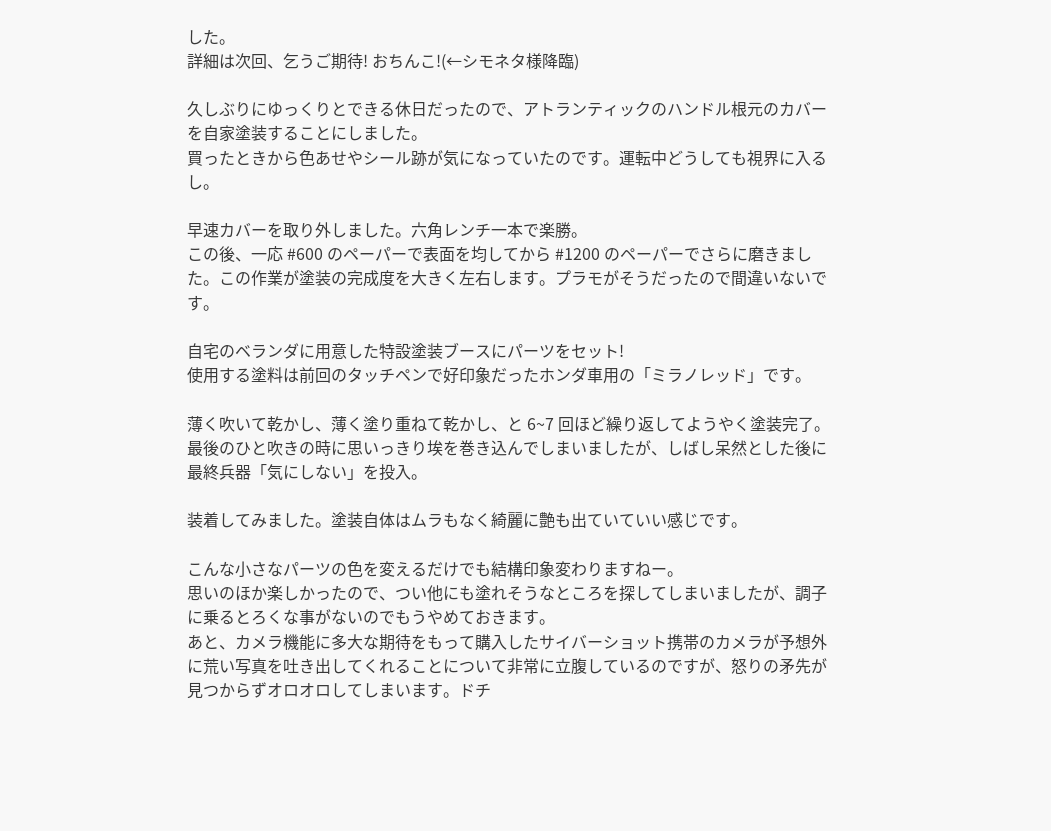した。
詳細は次回、乞うご期待! おちんこ!(←シモネタ様降臨)

久しぶりにゆっくりとできる休日だったので、アトランティックのハンドル根元のカバーを自家塗装することにしました。
買ったときから色あせやシール跡が気になっていたのです。運転中どうしても視界に入るし。

早速カバーを取り外しました。六角レンチ一本で楽勝。
この後、一応 #600 のペーパーで表面を均してから #1200 のペーパーでさらに磨きました。この作業が塗装の完成度を大きく左右します。プラモがそうだったので間違いないです。

自宅のベランダに用意した特設塗装ブースにパーツをセット!
使用する塗料は前回のタッチペンで好印象だったホンダ車用の「ミラノレッド」です。

薄く吹いて乾かし、薄く塗り重ねて乾かし、と 6~7 回ほど繰り返してようやく塗装完了。
最後のひと吹きの時に思いっきり埃を巻き込んでしまいましたが、しばし呆然とした後に最終兵器「気にしない」を投入。

装着してみました。塗装自体はムラもなく綺麗に艶も出ていていい感じです。

こんな小さなパーツの色を変えるだけでも結構印象変わりますねー。
思いのほか楽しかったので、つい他にも塗れそうなところを探してしまいましたが、調子に乗るとろくな事がないのでもうやめておきます。
あと、カメラ機能に多大な期待をもって購入したサイバーショット携帯のカメラが予想外に荒い写真を吐き出してくれることについて非常に立腹しているのですが、怒りの矛先が見つからずオロオロしてしまいます。ドチ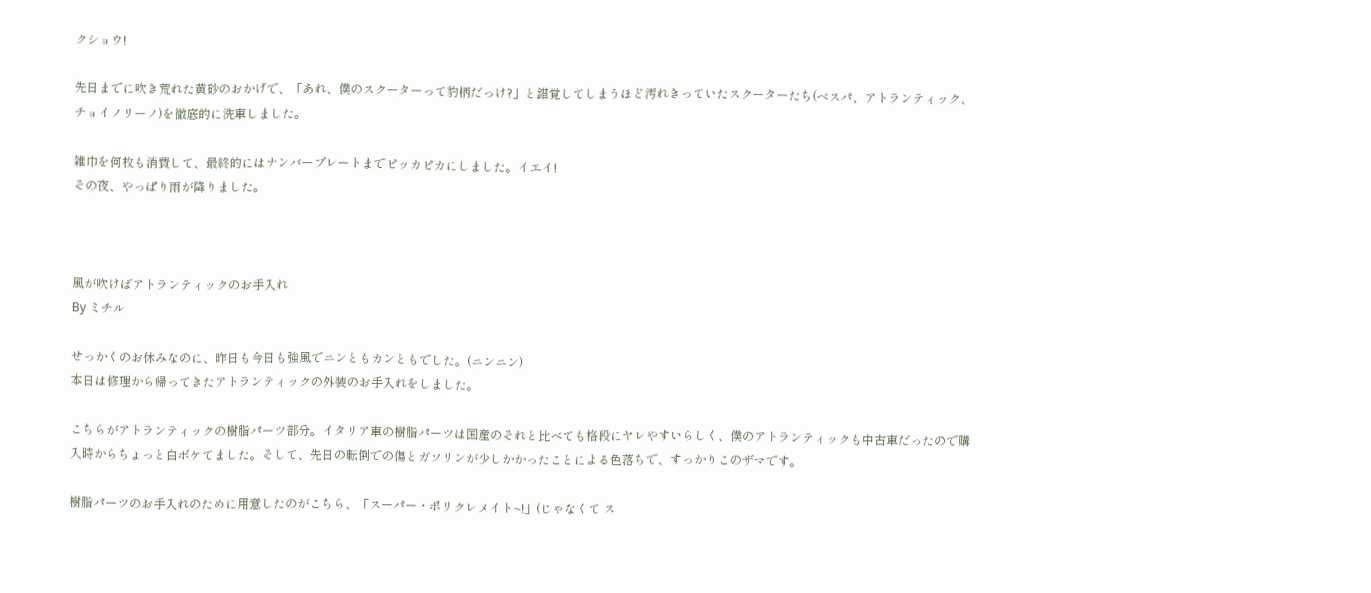クショウ!

先日までに吹き荒れた黄砂のおかげで、「あれ、僕のスクーターって豹柄だっけ?」と錯覚してしまうほど汚れきっていたスクーターたち(ベスパ、アトランティック、チョイノリーノ)を徹底的に洗車しました。

雑巾を何枚も消費して、最終的にはナンバープレートまでピッカピカにしました。イエイ!
その夜、やっぱり雨が降りました。



風が吹けばアトランティックのお手入れ
By ミチル

せっかくのお休みなのに、昨日も今日も強風でニンともカンともでした。(ニンニン)
本日は修理から帰ってきたアトランティックの外装のお手入れをしました。

こちらがアトランティックの樹脂パーツ部分。イタリア車の樹脂パーツは国産のそれと比べても格段にヤレやすいらしく、僕のアトランティックも中古車だったので購入時からちょっと白ボケてました。そして、先日の転倒での傷とガソリンが少しかかったことによる色落ちで、すっかりこのザマです。

樹脂パーツのお手入れのために用意したのがこちら、「スーパー・ポリクレメイト~!」(じゃなくて ス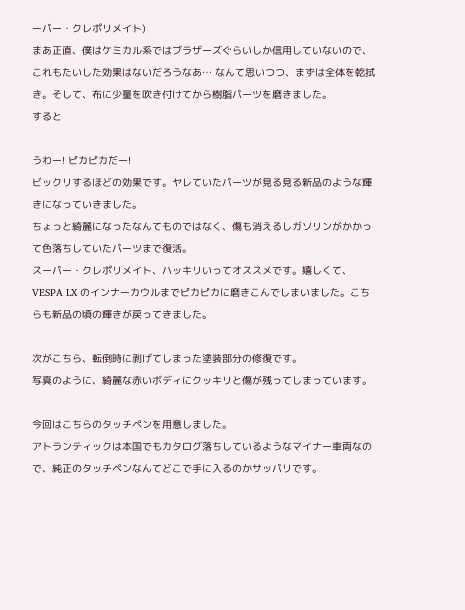ーパー・クレポリメイト)
まあ正直、僕はケミカル系ではブラザーズぐらいしか信用していないので、これもたいした効果はないだろうなあ… なんて思いつつ、まずは全体を乾拭き。そして、布に少量を吹き付けてから樹脂パーツを磨きました。
すると

うわー! ピカピカだー!
ビックリするほどの効果です。ヤレていたパーツが見る見る新品のような輝きになっていきました。
ちょっと綺麗になったなんてものではなく、傷も消えるしガソリンがかかって色落ちしていたパーツまで復活。
スーパー・クレポリメイト、ハッキリいってオススメです。嬉しくて、VESPA LX のインナーカウルまでピカピカに磨きこんでしまいました。こちらも新品の頃の輝きが戻ってきました。

次がこちら、転倒時に剥げてしまった塗装部分の修復です。
写真のように、綺麗な赤いボディにクッキリと傷が残ってしまっています。

今回はこちらのタッチペンを用意しました。
アトランティックは本国でもカタログ落ちしているようなマイナー車両なので、純正のタッチペンなんてどこで手に入るのかサッパリです。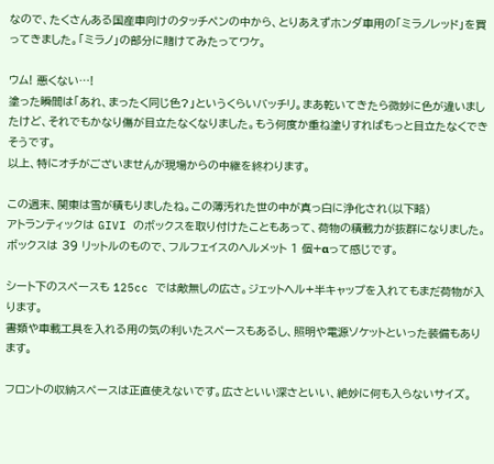なので、たくさんある国産車向けのタッチペンの中から、とりあえずホンダ車用の「ミラノレッド」を買ってきました。「ミラノ」の部分に賭けてみたってワケ。

ウム! 悪くない…!
塗った瞬間は「あれ、まったく同じ色?」というくらいバッチリ。まあ乾いてきたら微妙に色が違いましたけど、それでもかなり傷が目立たなくなりました。もう何度か重ね塗りすればもっと目立たなくできそうです。
以上、特にオチがございませんが現場からの中継を終わります。

この週末、関東は雪が積もりましたね。この薄汚れた世の中が真っ白に浄化され(以下略)
アトランティックは GIVI のボックスを取り付けたこともあって、荷物の積載力が抜群になりました。
ボックスは 39 リットルのもので、フルフェイスのヘルメット 1 個+αって感じです。

シート下のスペースも 125cc では敵無しの広さ。ジェットヘル+半キャップを入れてもまだ荷物が入ります。
書類や車載工具を入れる用の気の利いたスペースもあるし、照明や電源ソケットといった装備もあります。

フロントの収納スペースは正直使えないです。広さといい深さといい、絶妙に何も入らないサイズ。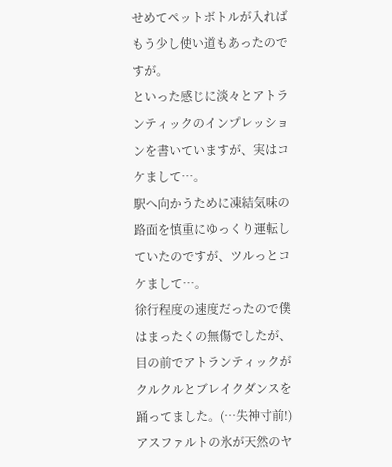せめてペットボトルが入ればもう少し使い道もあったのですが。
といった感じに淡々とアトランティックのインプレッションを書いていますが、実はコケまして…。
駅へ向かうために凍結気味の路面を慎重にゆっくり運転していたのですが、ツルっとコケまして…。
徐行程度の速度だったので僕はまったくの無傷でしたが、目の前でアトランティックがクルクルとブレイクダンスを踊ってました。(…失神寸前!)
アスファルトの氷が天然のヤ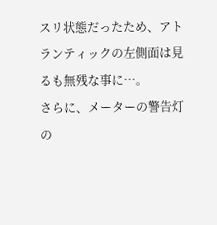スリ状態だったため、アトランティックの左側面は見るも無残な事に…。
さらに、メーターの警告灯の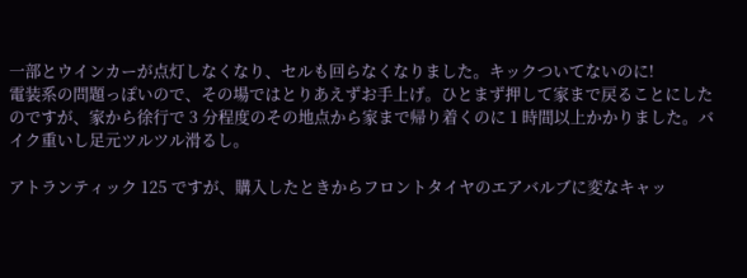一部とウインカーが点灯しなくなり、セルも回らなくなりました。キックついてないのに!
電装系の問題っぽいので、その場ではとりあえずお手上げ。ひとまず押して家まで戻ることにしたのですが、家から徐行で 3 分程度のその地点から家まで帰り着くのに 1 時間以上かかりました。バイク重いし足元ツルツル滑るし。

アトランティック 125 ですが、購入したときからフロントタイヤのエアバルブに変なキャッ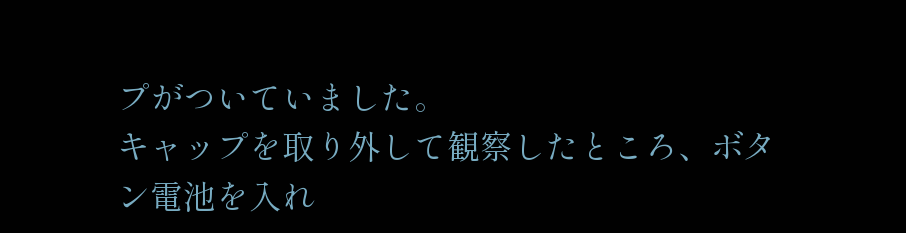プがついていました。
キャップを取り外して観察したところ、ボタン電池を入れ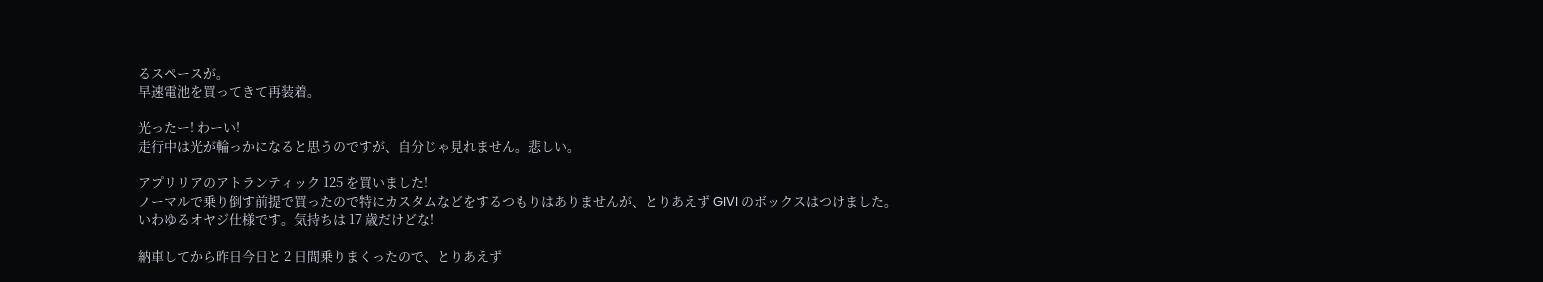るスペースが。
早速電池を買ってきて再装着。

光ったー! わーい!
走行中は光が輪っかになると思うのですが、自分じゃ見れません。悲しい。

アプリリアのアトランティック 125 を買いました!
ノーマルで乗り倒す前提で買ったので特にカスタムなどをするつもりはありませんが、とりあえず GIVI のボックスはつけました。
いわゆるオヤジ仕様です。気持ちは 17 歳だけどな!

納車してから昨日今日と 2 日間乗りまくったので、とりあえず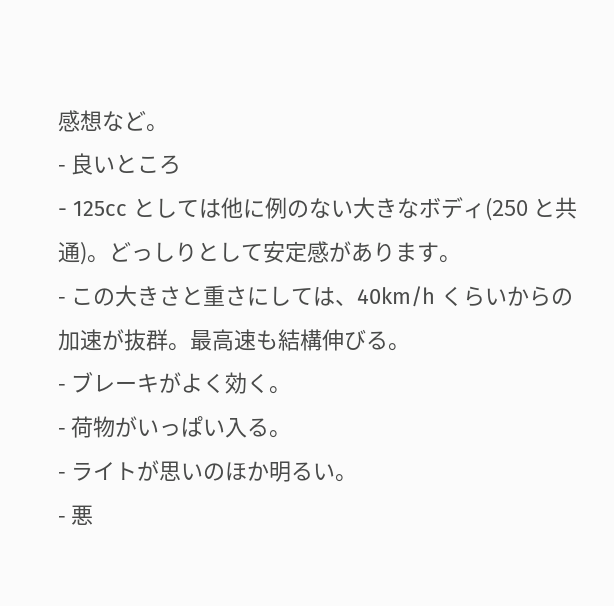感想など。
- 良いところ
- 125cc としては他に例のない大きなボディ(250 と共通)。どっしりとして安定感があります。
- この大きさと重さにしては、40km/h くらいからの加速が抜群。最高速も結構伸びる。
- ブレーキがよく効く。
- 荷物がいっぱい入る。
- ライトが思いのほか明るい。
- 悪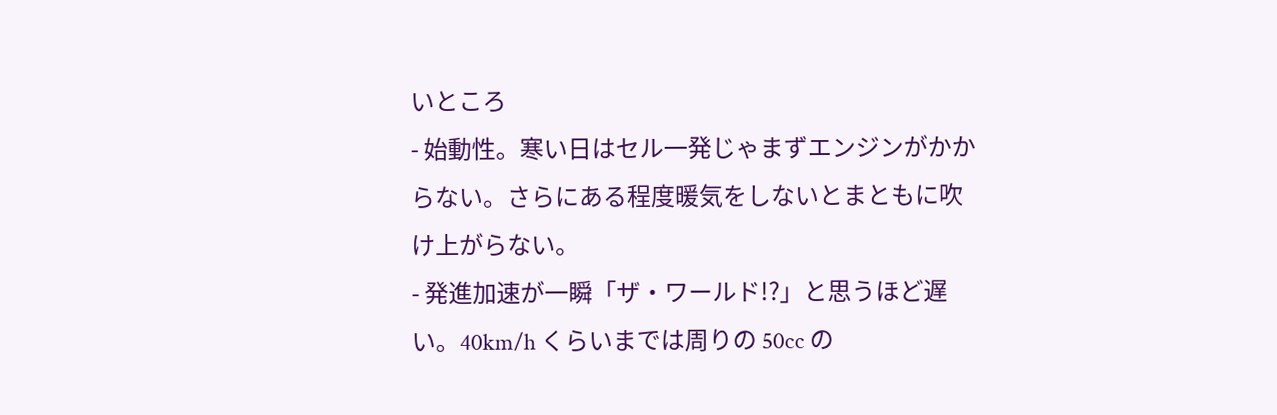いところ
- 始動性。寒い日はセル一発じゃまずエンジンがかからない。さらにある程度暖気をしないとまともに吹け上がらない。
- 発進加速が一瞬「ザ・ワールド!?」と思うほど遅い。40km/h くらいまでは周りの 50cc の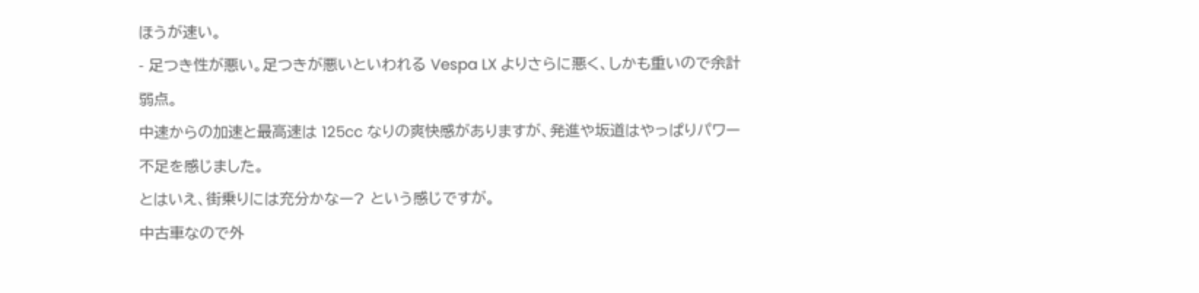ほうが速い。
- 足つき性が悪い。足つきが悪いといわれる Vespa LX よりさらに悪く、しかも重いので余計弱点。
中速からの加速と最高速は 125cc なりの爽快感がありますが、発進や坂道はやっぱりパワー不足を感じました。
とはいえ、街乗りには充分かなー? という感じですが。
中古車なので外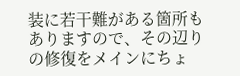装に若干難がある箇所もありますので、その辺りの修復をメインにちょ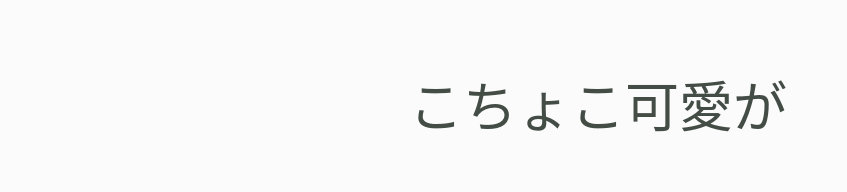こちょこ可愛が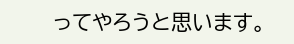ってやろうと思います。